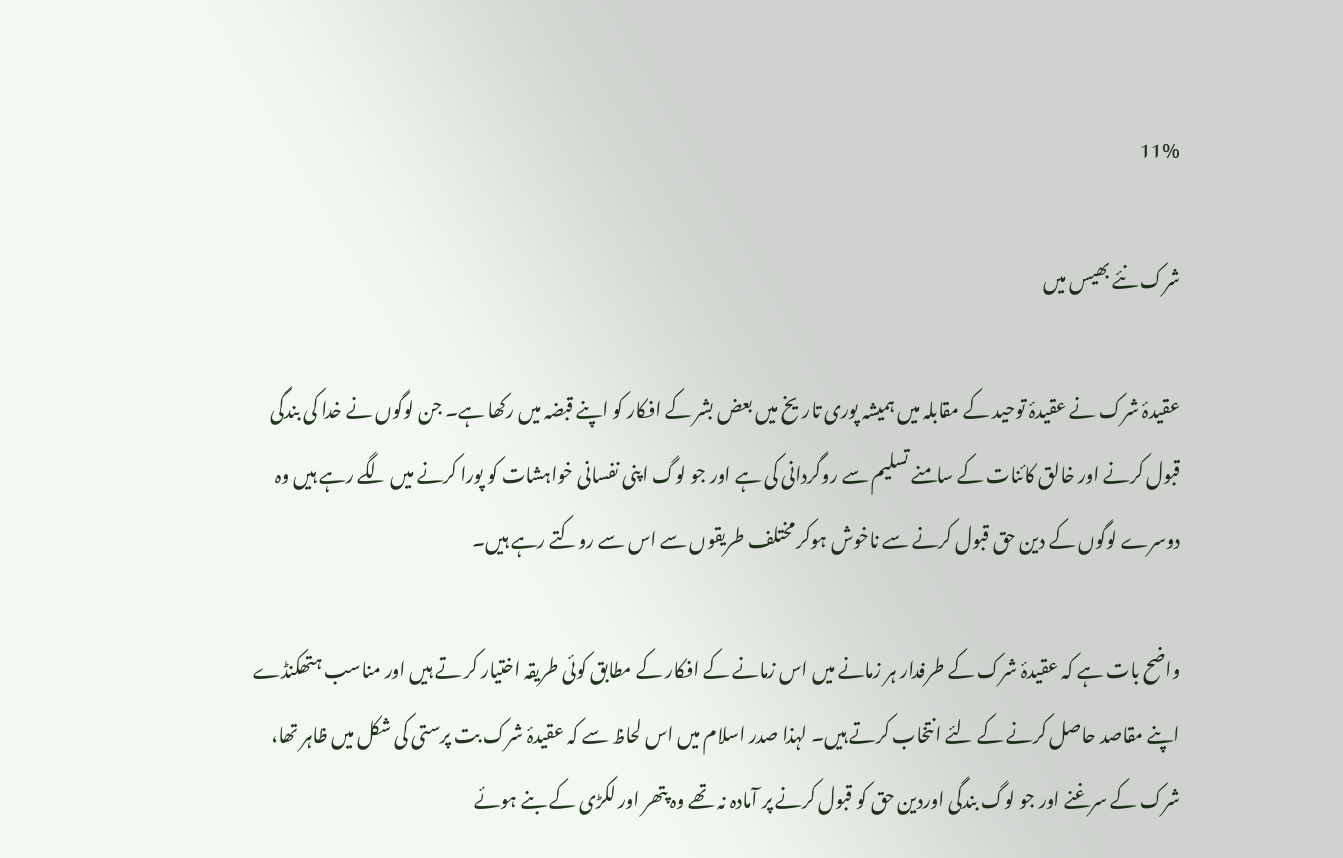11%

شرک نئے بھیس میں

عقیدۂ شرک نے عقیدۂ توحید کے مقابلہ میں ہمیشہ پوری تاریخ میں بعض بشر کے افکار کو اپنے قبضہ میں رکھا ہے۔ جن لوگوں نے خدا کی بندگی قبول کرنے اور خالق کائنات کے سامنے تسلیم سے روگردانی کی ہے اور جو لوگ اپنی نفسانی خواہشات کو پورا کرنے میں لگے رہے ہیں وہ دوسرے لوگوں کے دین حق قبول کرنے سے ناخوش ہوکر مختلف طریقوں سے اس سے روکتے رہے ہیں۔

واضح بات ہے کہ عقیدۂ شرک کے طرفدار ہر زمانے میں اس زمانے کے افکار کے مطابق کوئی طریقہ اختیار کر تے ہیں اور مناسب ہتھکنڈے اپنے مقاصد حاصل کرنے کے لئے انتخاب کرتے ہیں۔ لہذا صدر اسلام میں اس لحاظ سے کہ عقیدۂ شرک بت پرستی کی شکل میں ظاہر تھا، شرک کے سرغنے اور جو لوگ بندگی اوردین حق کو قبول کرنے پر آمادہ نہ تھے وہ پتھر اور لکڑی کے بنے ہوئے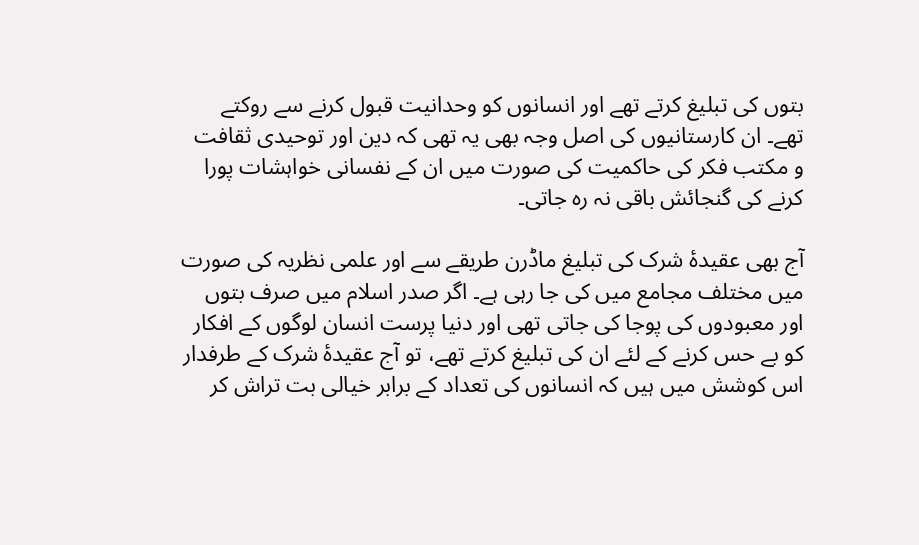بتوں کی تبلیغ کرتے تھے اور انسانوں کو وحدانیت قبول کرنے سے روکتے تھے۔ ان کارستانیوں کی اصل وجہ بھی یہ تھی کہ دین اور توحیدی ثقافت و مکتب فکر کی حاکمیت کی صورت میں ان کے نفسانی خواہشات پورا کرنے کی گنجائش باقی نہ رہ جاتی۔

آج بھی عقیدۂ شرک کی تبلیغ ماڈرن طریقے سے اور علمی نظریہ کی صورت میں مختلف مجامع میں کی جا رہی ہے۔ اگر صدر اسلام میں صرف بتوں اور معبودوں کی پوجا کی جاتی تھی اور دنیا پرست انسان لوگوں کے افکار کو بے حس کرنے کے لئے ان کی تبلیغ کرتے تھے، تو آج عقیدۂ شرک کے طرفدار اس کوشش میں ہیں کہ انسانوں کی تعداد کے برابر خیالی بت تراش کر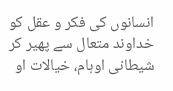انسانوں کی فکر و عقل کو خداوند متعال سے پھیر کر شیطانی اوہام، خیالات او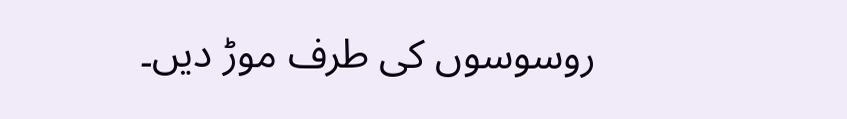روسوسوں کی طرف موڑ دیں۔